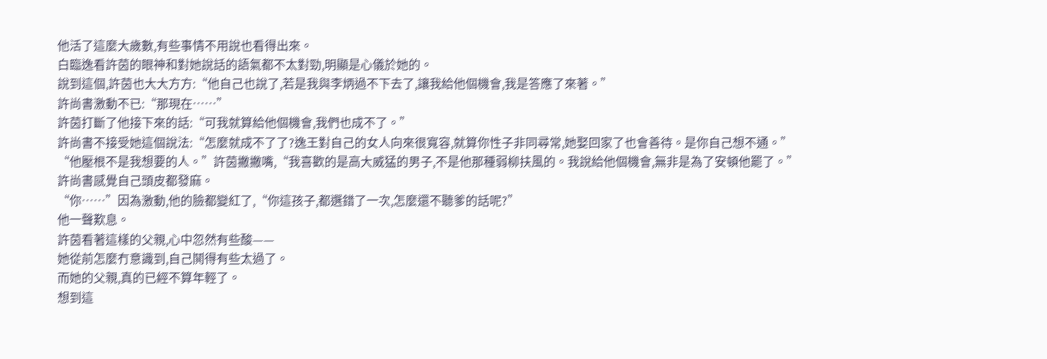他活了這麼大歲數,有些事情不用說也看得出來。
白臨逸看許茵的眼神和對她說話的語氣都不太對勁,明顯是心儀於她的。
說到這個,許茵也大大方方:“他自己也說了,若是我與李炳過不下去了,讓我給他個機會,我是答應了來著。”
許尚書激動不已:“那現在……”
許茵打斷了他接下來的話:“可我就算給他個機會,我們也成不了。”
許尚書不接受她這個說法:“怎麼就成不了了?逸王對自己的女人向來很寬容,就算你性子非同尋常,她娶回家了也會善待。是你自己想不通。”
“他壓根不是我想要的人。”許茵撇撇嘴,“我喜歡的是高大威猛的男子,不是他那種弱柳扶風的。我說給他個機會,無非是為了安頓他罷了。”
許尚書感覺自己頭皮都發麻。
“你……”因為激動,他的臉都變紅了,“你這孩子,都選錯了一次,怎麼還不聽爹的話呢?”
他一聲歎息。
許茵看著這樣的父親,心中忽然有些酸——
她從前怎麼冇意識到,自己鬨得有些太過了。
而她的父親,真的已經不算年輕了。
想到這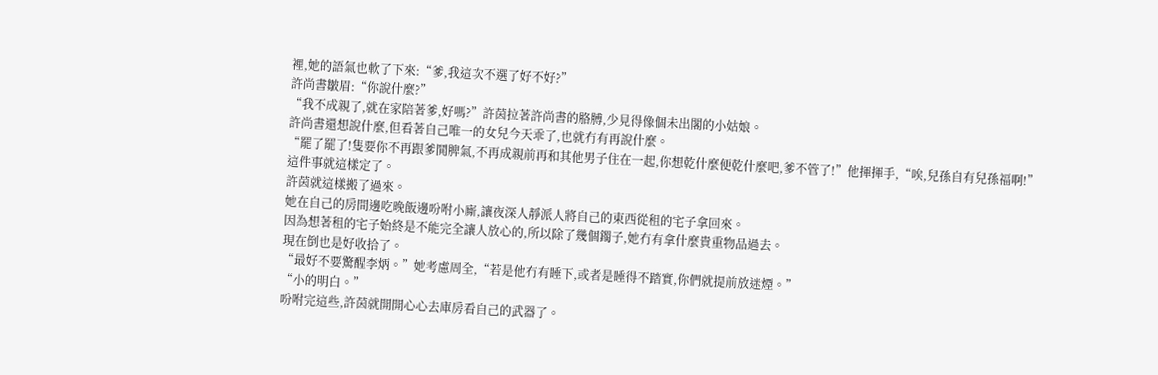裡,她的語氣也軟了下來:“爹,我這次不選了好不好?”
許尚書皺眉:“你說什麼?”
“我不成親了,就在家陪著爹,好嗎?”許茵拉著許尚書的胳膊,少見得像個未出閣的小姑娘。
許尚書還想說什麼,但看著自己唯一的女兒今天乖了,也就冇有再說什麼。
“罷了罷了!隻要你不再跟爹鬨脾氣,不再成親前再和其他男子住在一起,你想乾什麼便乾什麼吧,爹不管了!”他揮揮手,“唉,兒孫自有兒孫福啊!”
這件事就這樣定了。
許茵就這樣搬了過來。
她在自己的房間邊吃晚飯邊吩咐小廝,讓夜深人靜派人將自己的東西從租的宅子拿回來。
因為想著租的宅子始終是不能完全讓人放心的,所以除了幾個鐲子,她冇有拿什麼貴重物品過去。
現在倒也是好收拾了。
“最好不要驚醒李炳。”她考慮周全,“若是他冇有睡下,或者是睡得不踏實,你們就提前放迷煙。”
“小的明白。”
吩咐完這些,許茵就開開心心去庫房看自己的武器了。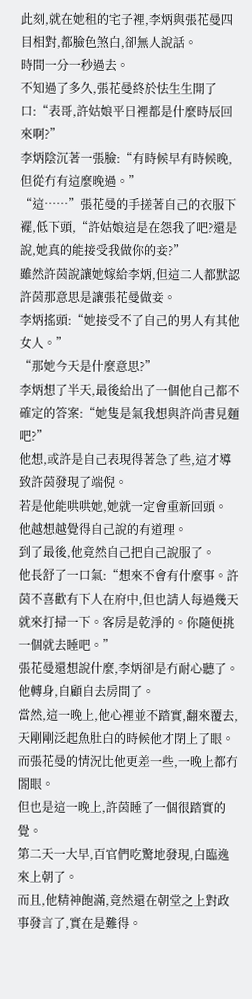此刻,就在她租的宅子裡,李炳與張花曼四目相對,都臉色煞白,卻無人說話。
時間一分一秒過去。
不知過了多久,張花曼終於怯生生開了口:“表哥,許姑娘平日裡都是什麼時辰回來啊?”
李炳陰沉著一張臉:“有時候早有時候晚,但從冇有這麼晚過。”
“這……”張花曼的手搓著自己的衣服下襬,低下頭,“許姑娘這是在怨我了吧?還是說,她真的能接受我做你的妾?”
雖然許茵說讓她嫁給李炳,但這二人都默認許茵那意思是讓張花曼做妾。
李炳搖頭:“她接受不了自己的男人有其他女人。”
“那她今天是什麼意思?”
李炳想了半天,最後給出了一個他自己都不確定的答案:“她隻是氣我想與許尚書見麵吧?”
他想,或許是自己表現得著急了些,這才導致許茵發現了端倪。
若是他能哄哄她,她就一定會重新回頭。
他越想越覺得自己說的有道理。
到了最後,他竟然自己把自己說服了。
他長舒了一口氣:“想來不會有什麼事。許茵不喜歡有下人在府中,但也請人每過幾天就來打掃一下。客房是乾淨的。你隨便挑一個就去睡吧。”
張花曼還想說什麼,李炳卻是冇耐心聽了。
他轉身,自顧自去房間了。
當然,這一晚上,他心裡並不踏實,翻來覆去,天剛剛泛起魚肚白的時候他才閉上了眼。
而張花曼的情況比他更差一些,一晚上都冇閤眼。
但也是這一晚上,許茵睡了一個很踏實的覺。
第二天一大早,百官們吃驚地發現,白臨逸來上朝了。
而且,他精神飽滿,竟然還在朝堂之上對政事發言了,實在是難得。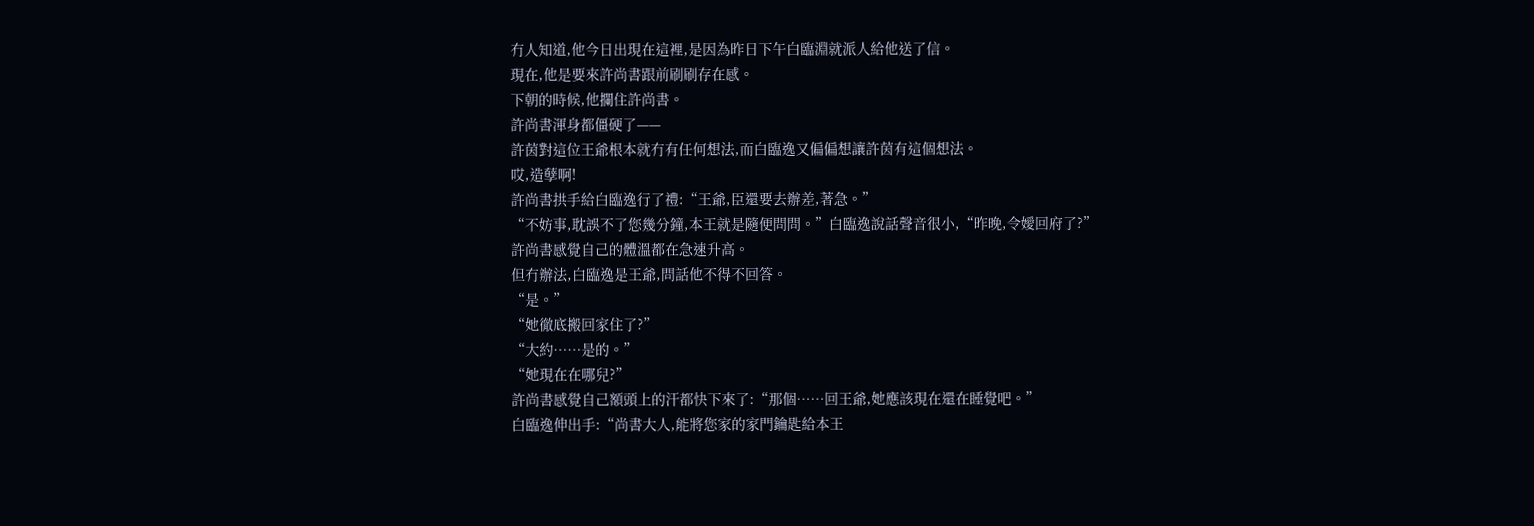冇人知道,他今日出現在這裡,是因為昨日下午白臨淵就派人給他送了信。
現在,他是要來許尚書跟前刷刷存在感。
下朝的時候,他攔住許尚書。
許尚書渾身都僵硬了——
許茵對這位王爺根本就冇有任何想法,而白臨逸又偏偏想讓許茵有這個想法。
哎,造孽啊!
許尚書拱手給白臨逸行了禮:“王爺,臣還要去辦差,著急。”
“不妨事,耽誤不了您幾分鐘,本王就是隨便問問。”白臨逸說話聲音很小,“昨晚,令嬡回府了?”
許尚書感覺自己的體溫都在急速升高。
但冇辦法,白臨逸是王爺,問話他不得不回答。
“是。”
“她徹底搬回家住了?”
“大約……是的。”
“她現在在哪兒?”
許尚書感覺自己額頭上的汗都快下來了:“那個……回王爺,她應該現在還在睡覺吧。”
白臨逸伸出手:“尚書大人,能將您家的家門鑰匙給本王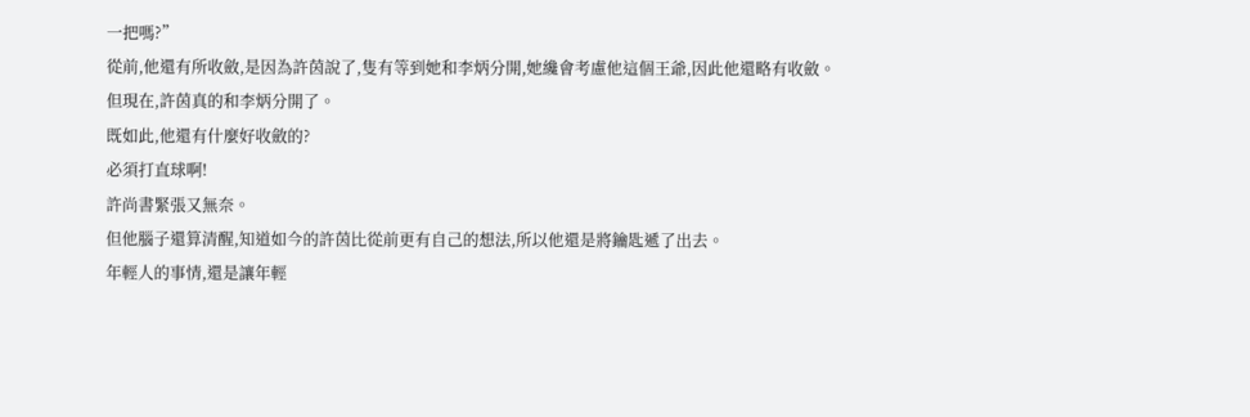一把嗎?”
從前,他還有所收斂,是因為許茵說了,隻有等到她和李炳分開,她纔會考慮他這個王爺,因此他還略有收斂。
但現在,許茵真的和李炳分開了。
既如此,他還有什麼好收斂的?
必須打直球啊!
許尚書緊張又無奈。
但他腦子還算清醒,知道如今的許茵比從前更有自己的想法,所以他還是將鑰匙遞了出去。
年輕人的事情,還是讓年輕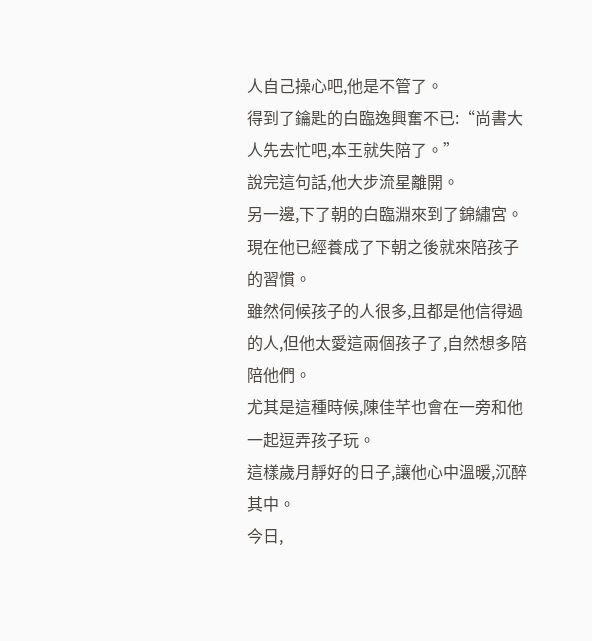人自己操心吧,他是不管了。
得到了鑰匙的白臨逸興奮不已:“尚書大人先去忙吧,本王就失陪了。”
說完這句話,他大步流星離開。
另一邊,下了朝的白臨淵來到了錦繡宮。
現在他已經養成了下朝之後就來陪孩子的習慣。
雖然伺候孩子的人很多,且都是他信得過的人,但他太愛這兩個孩子了,自然想多陪陪他們。
尤其是這種時候,陳佳芊也會在一旁和他一起逗弄孩子玩。
這樣歲月靜好的日子,讓他心中溫暖,沉醉其中。
今日,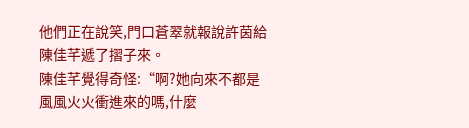他們正在說笑,門口蒼翠就報說許茵給陳佳芊遞了摺子來。
陳佳芊覺得奇怪:“啊?她向來不都是風風火火衝進來的嗎,什麼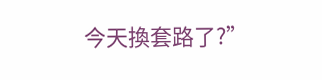今天換套路了?”